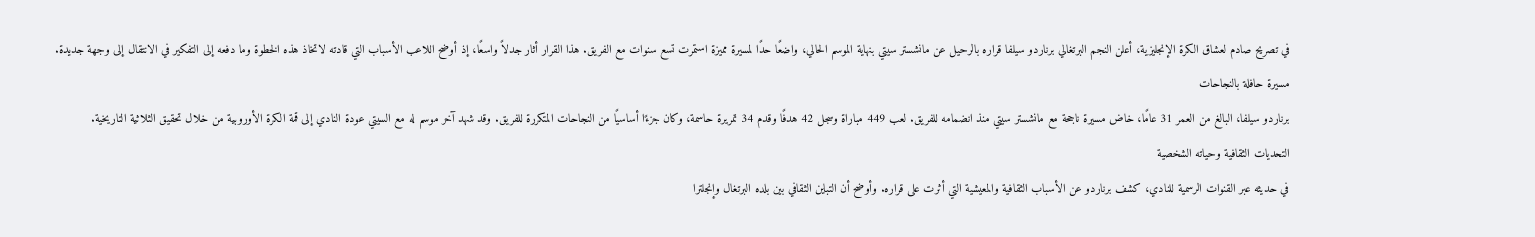في تصريح صادم لعشاق الكرة الإنجليزية، أعلن النجم البرتغالي برناردو سيلفا قراره بالرحيل عن مانشستر سيتي بنهاية الموسم الحالي، واضعًا حدًا لمسيرة مميزة استمرت تسع سنوات مع الفريق. هذا القرار أثار جدلاً واسعًا، إذ أوضح اللاعب الأسباب التي قادته لاتخاذ هذه الخطوة وما دفعه إلى التفكير في الانتقال إلى وجهة جديدة.
مسيرة حافلة بالنجاحات
برناردو سيلفا، البالغ من العمر 31 عامًا، خاض مسيرة ناجحة مع مانشستر سيتي منذ انضمامه للفريق. لعب 449 مباراة وسجل 42 هدفًا وقدم 34 تمريرة حاسمة، وكان جزءًا أساسيًا من النجاحات المتكررة للفريق. وقد شهد آخر موسم له مع السيتي عودة النادي إلى قمة الكرة الأوروبية من خلال تحقيق الثلاثية التاريخية.
التحديات الثقافية وحياته الشخصية
في حديثه عبر القنوات الرسمية للنادي، كشف برناردو عن الأسباب الثقافية والمعيشية التي أثرت على قراره. وأوضح أن التباين الثقافي بين بلده البرتغال وإنجلترا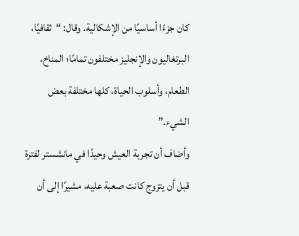كان جزءًا أساسيًا من الإشكالية. وقال: “ثقافيًا، البرتغاليون والإنجليز مختلفون تمامًا؛ المناخ، الطعام، وأسلوب الحياة، كلها مختلفة بعض الشيء.”
وأضاف أن تجربة العيش وحيدًا في مانشستر لفترة قبل أن يتزوج كانت صعبة عليه، مشيرًا إلى أن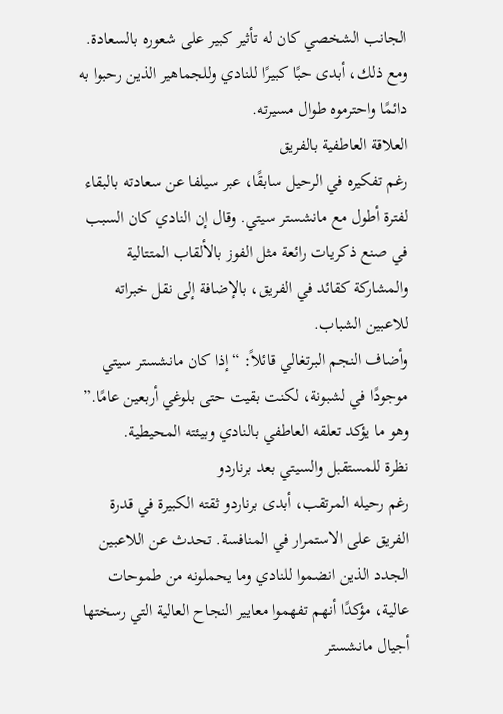الجانب الشخصي كان له تأثير كبير على شعوره بالسعادة. ومع ذلك، أبدى حبًا كبيرًا للنادي وللجماهير الذين رحبوا به دائمًا واحترموه طوال مسيرته.
العلاقة العاطفية بالفريق
رغم تفكيره في الرحيل سابقًا، عبر سيلفا عن سعادته بالبقاء لفترة أطول مع مانشستر سيتي. وقال إن النادي كان السبب في صنع ذكريات رائعة مثل الفوز بالألقاب المتتالية والمشاركة كقائد في الفريق، بالإضافة إلى نقل خبراته للاعبين الشباب.
وأضاف النجم البرتغالي قائلاً: “إذا كان مانشستر سيتي موجودًا في لشبونة، لكنت بقيت حتى بلوغي أربعين عامًا.” وهو ما يؤكد تعلقه العاطفي بالنادي وبيئته المحيطية.
نظرة للمستقبل والسيتي بعد برناردو
رغم رحيله المرتقب، أبدى برناردو ثقته الكبيرة في قدرة الفريق على الاستمرار في المنافسة. تحدث عن اللاعبين الجدد الذين انضموا للنادي وما يحملونه من طموحات عالية، مؤكدًا أنهم تفهموا معايير النجاح العالية التي رسختها أجيال مانشستر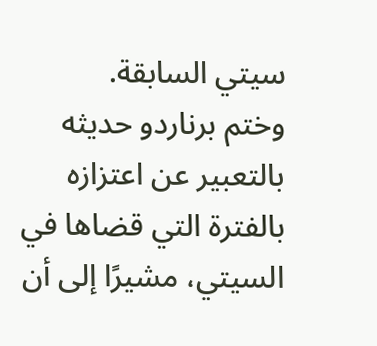سيتي السابقة.
وختم برناردو حديثه بالتعبير عن اعتزازه بالفترة التي قضاها في السيتي، مشيرًا إلى أن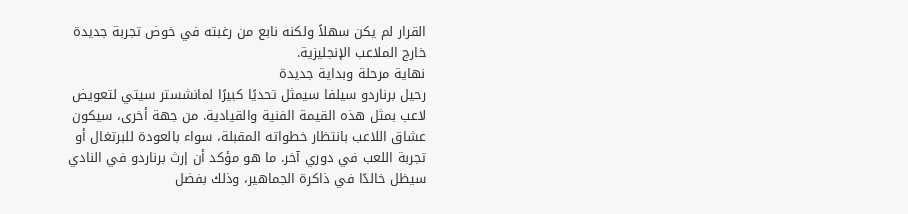القرار لم يكن سهلاً ولكنه نابع من رغبته في خوض تجربة جديدة خارج الملاعب الإنجليزية.
نهاية مرحلة وبداية جديدة
رحيل برناردو سيلفا سيمثل تحديًا كبيرًا لمانشستر سيتي لتعويض لاعب بمثل هذه القيمة الفنية والقيادية. من جهة أخرى، سيكون عشاق اللاعب بانتظار خطواته المقبلة، سواء بالعودة للبرتغال أو تجربة اللعب في دوري آخر. ما هو مؤكد أن إرث برناردو في النادي سيظل خالدًا في ذاكرة الجماهير، وذلك بفضل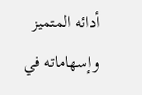أدائه المتميز وإسهاماته في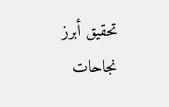تحقيق أبرز نجاحات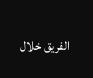الفريق خلال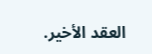العقد الأخير.